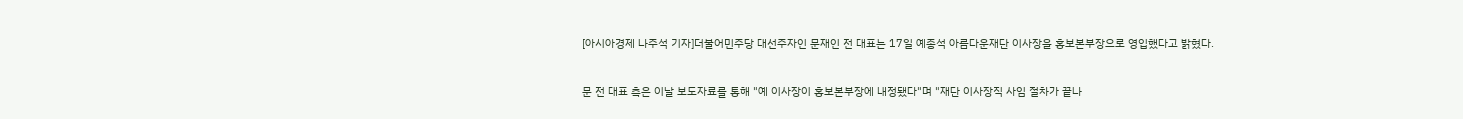[아시아경제 나주석 기자]더불어민주당 대선주자인 문재인 전 대표는 17일 예종석 아름다운재단 이사장을 홍보본부장으로 영입했다고 밝혔다.


문 전 대표 측은 이날 보도자료를 통해 "예 이사장이 홍보본부장에 내정됐다"며 "재단 이사장직 사임 절차가 끝나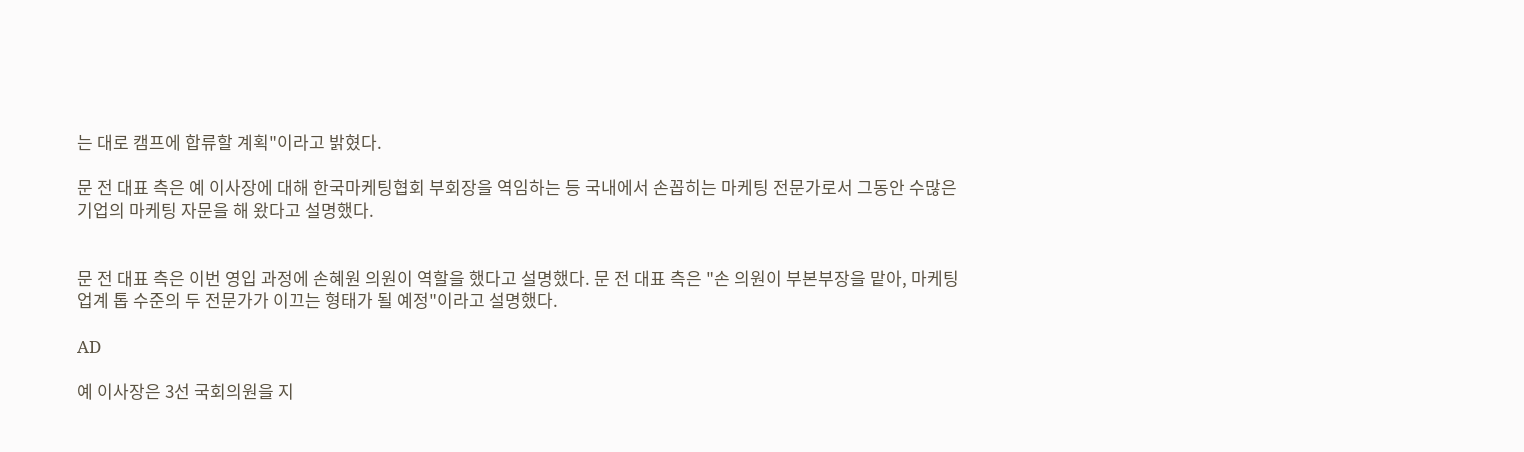는 대로 캠프에 합류할 계획"이라고 밝혔다.

문 전 대표 측은 예 이사장에 대해 한국마케팅협회 부회장을 역임하는 등 국내에서 손꼽히는 마케팅 전문가로서 그동안 수많은 기업의 마케팅 자문을 해 왔다고 설명했다.


문 전 대표 측은 이번 영입 과정에 손혜원 의원이 역할을 했다고 설명했다. 문 전 대표 측은 "손 의원이 부본부장을 맡아, 마케팅 업계 톱 수준의 두 전문가가 이끄는 형태가 될 예정"이라고 설명했다.

AD

예 이사장은 3선 국회의원을 지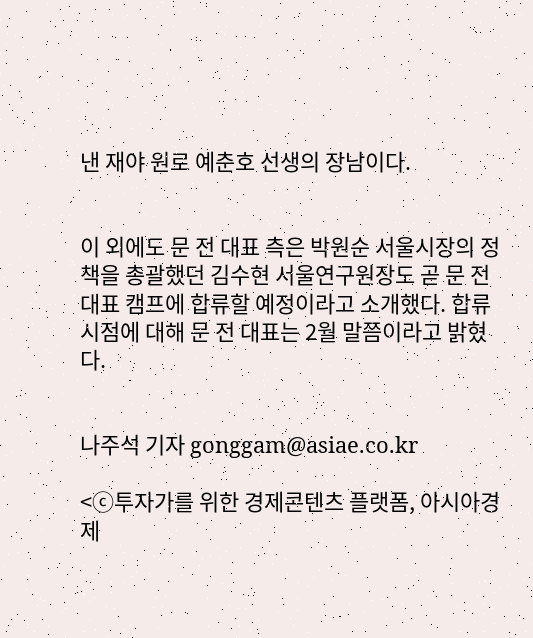낸 재야 원로 예춘호 선생의 장남이다.


이 외에도 문 전 대표 측은 박원순 서울시장의 정책을 총괄했던 김수현 서울연구원장도 곧 문 전 대표 캠프에 합류할 예정이라고 소개했다. 합류 시점에 대해 문 전 대표는 2월 말쯤이라고 밝혔다.


나주석 기자 gonggam@asiae.co.kr

<ⓒ투자가를 위한 경제콘텐츠 플랫폼, 아시아경제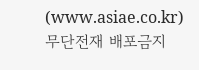(www.asiae.co.kr) 무단전재 배포금지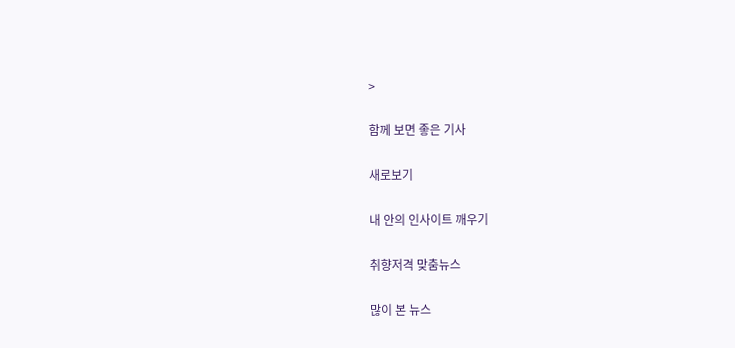>

함께 보면 좋은 기사

새로보기

내 안의 인사이트 깨우기

취향저격 맞춤뉴스

많이 본 뉴스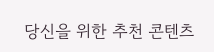당신을 위한 추천 콘텐츠